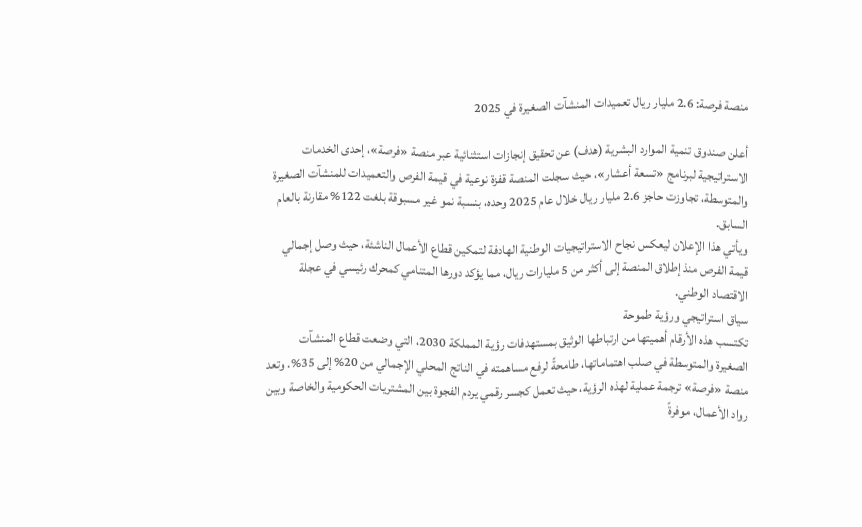منصة فرصة: 2.6 مليار ريال تعميدات المنشآت الصغيرة في 2025

أعلن صندوق تنمية الموارد البشرية (هدف) عن تحقيق إنجازات استثنائية عبر منصة «فرصة»، إحدى الخدمات الاستراتيجية لبرنامج «تسعة أعشار»، حيث سجلت المنصة قفزة نوعية في قيمة الفرص والتعميدات للمنشآت الصغيرة والمتوسطة، تجاوزت حاجز 2.6 مليار ريال خلال عام 2025 وحده، بنسبة نمو غير مسبوقة بلغت 122% مقارنة بالعام السابق.
ويأتي هذا الإعلان ليعكس نجاح الاستراتيجيات الوطنية الهادفة لتمكين قطاع الأعمال الناشئة، حيث وصل إجمالي قيمة الفرص منذ إطلاق المنصة إلى أكثر من 5 مليارات ريال، مما يؤكد دورها المتنامي كمحرك رئيسي في عجلة الاقتصاد الوطني.
سياق استراتيجي ورؤية طموحة
تكتسب هذه الأرقام أهميتها من ارتباطها الوثيق بمستهدفات رؤية المملكة 2030، التي وضعت قطاع المنشآت الصغيرة والمتوسطة في صلب اهتماماتها، طامحةً لرفع مساهمته في الناتج المحلي الإجمالي من 20% إلى 35%. وتعد منصة «فرصة» ترجمة عملية لهذه الرؤية، حيث تعمل كجسر رقمي يردم الفجوة بين المشتريات الحكومية والخاصة وبين رواد الأعمال، موفرةً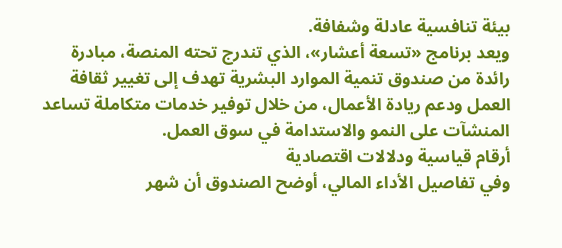بيئة تنافسية عادلة وشفافة.
ويعد برنامج «تسعة أعشار»، الذي تندرج تحته المنصة، مبادرة رائدة من صندوق تنمية الموارد البشرية تهدف إلى تغيير ثقافة العمل ودعم ريادة الأعمال، من خلال توفير خدمات متكاملة تساعد المنشآت على النمو والاستدامة في سوق العمل.
أرقام قياسية ودلالات اقتصادية
وفي تفاصيل الأداء المالي، أوضح الصندوق أن شهر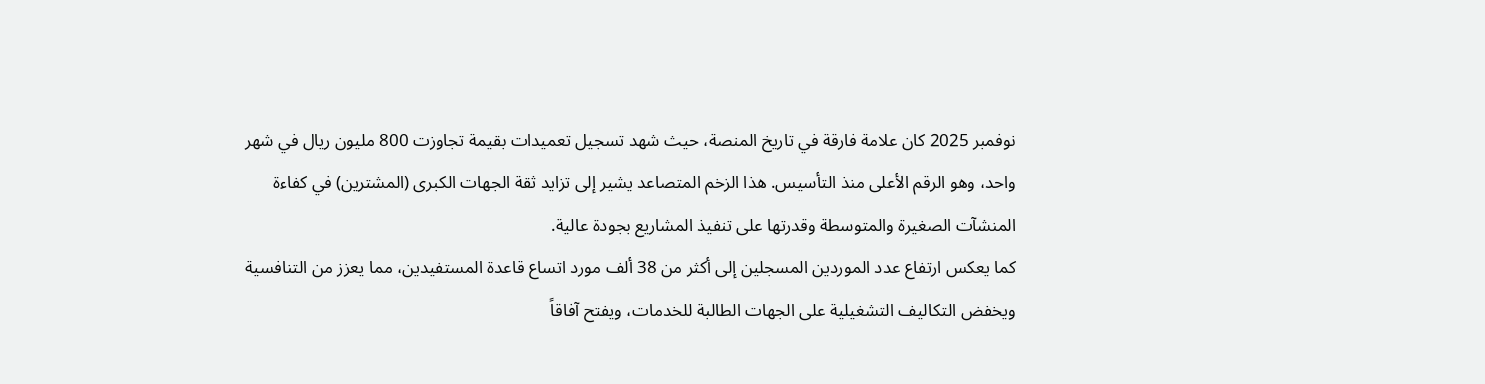نوفمبر 2025 كان علامة فارقة في تاريخ المنصة، حيث شهد تسجيل تعميدات بقيمة تجاوزت 800 مليون ريال في شهر واحد، وهو الرقم الأعلى منذ التأسيس. هذا الزخم المتصاعد يشير إلى تزايد ثقة الجهات الكبرى (المشترين) في كفاءة المنشآت الصغيرة والمتوسطة وقدرتها على تنفيذ المشاريع بجودة عالية.
كما يعكس ارتفاع عدد الموردين المسجلين إلى أكثر من 38 ألف مورد اتساع قاعدة المستفيدين، مما يعزز من التنافسية ويخفض التكاليف التشغيلية على الجهات الطالبة للخدمات، ويفتح آفاقاً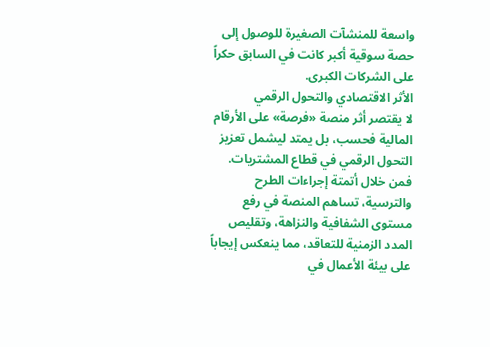واسعة للمنشآت الصغيرة للوصول إلى حصة سوقية أكبر كانت في السابق حكراً على الشركات الكبرى.
الأثر الاقتصادي والتحول الرقمي
لا يقتصر أثر منصة «فرصة» على الأرقام المالية فحسب، بل يمتد ليشمل تعزيز التحول الرقمي في قطاع المشتريات. فمن خلال أتمتة إجراءات الطرح والترسية، تساهم المنصة في رفع مستوى الشفافية والنزاهة، وتقليص المدد الزمنية للتعاقد، مما ينعكس إيجاباً على بيئة الأعمال في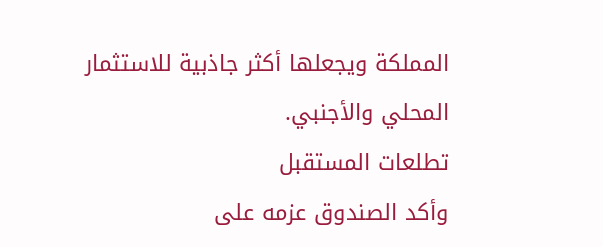المملكة ويجعلها أكثر جاذبية للاستثمار المحلي والأجنبي.
تطلعات المستقبل
وأكد الصندوق عزمه على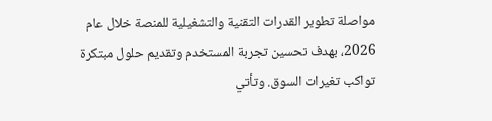مواصلة تطوير القدرات التقنية والتشغيلية للمنصة خلال عام 2026، بهدف تحسين تجربة المستخدم وتقديم حلول مبتكرة تواكب تغيرات السوق. وتأتي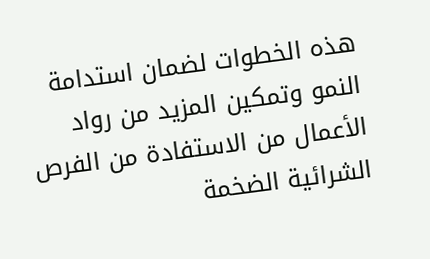هذه الخطوات لضمان استدامة النمو وتمكين المزيد من رواد الأعمال من الاستفادة من الفرص الشرائية الضخمة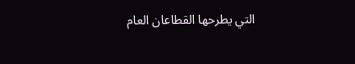التي يطرحها القطاعان العام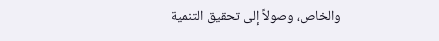والخاص، وصولاً إلى تحقيق التنمية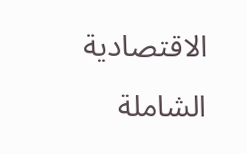الاقتصادية الشاملة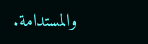والمستدامة.